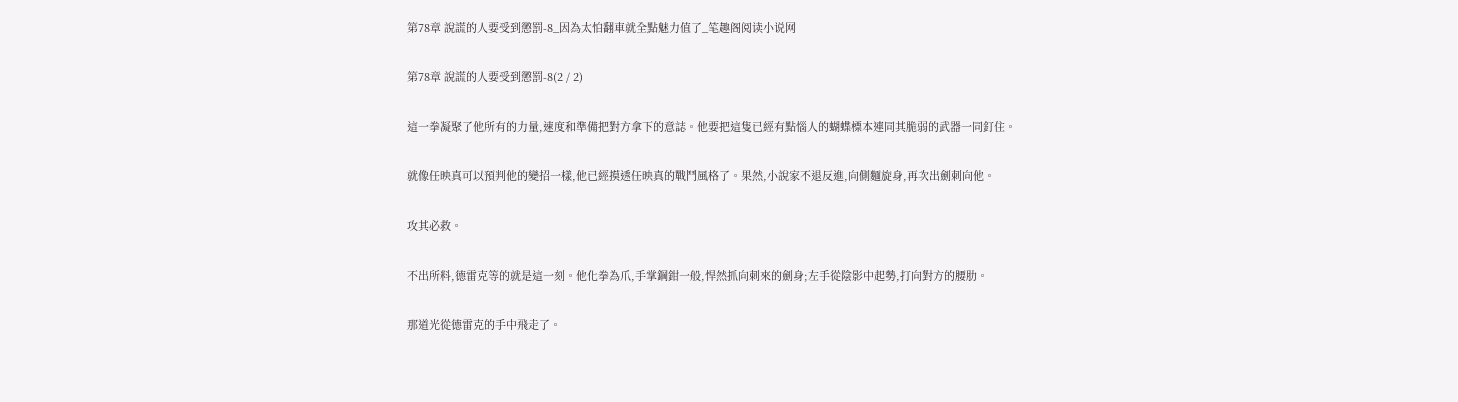第78章 說謊的人要受到懲罰-8_因為太怕翻車就全點魅力值了_笔趣阁阅读小说网

第78章 說謊的人要受到懲罰-8(2 / 2)

這一拳凝聚了他所有的力量,速度和準備把對方拿下的意誌。他要把這隻已經有點惱人的蝴蝶標本連同其脆弱的武器一同釘住。

就像任映真可以預判他的變招一樣,他已經摸透任映真的戰鬥風格了。果然,小說家不退反進,向側麵旋身,再次出劍刺向他。

攻其必救。

不出所料,德雷克等的就是這一刻。他化拳為爪,手掌鋼鉗一般,悍然抓向刺來的劍身;左手從陰影中起勢,打向對方的腰肋。

那道光從德雷克的手中飛走了。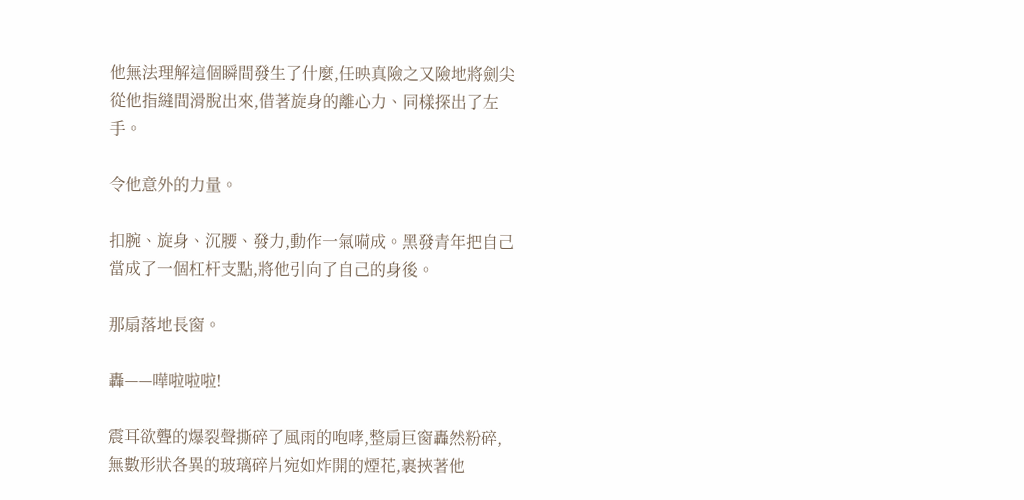他無法理解這個瞬間發生了什麼,任映真險之又險地將劍尖從他指縫間滑脫出來,借著旋身的離心力、同樣探出了左手。

令他意外的力量。

扣腕、旋身、沉腰、發力,動作一氣嗬成。黑發青年把自己當成了一個杠杆支點,將他引向了自己的身後。

那扇落地長窗。

轟——嘩啦啦啦!

震耳欲聾的爆裂聲撕碎了風雨的咆哮,整扇巨窗轟然粉碎,無數形狀各異的玻璃碎片宛如炸開的煙花,裹挾著他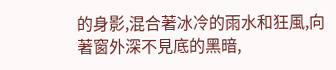的身影,混合著冰冷的雨水和狂風,向著窗外深不見底的黑暗,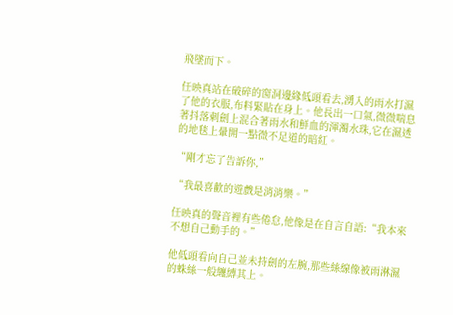飛墜而下。

任映真站在破碎的窗洞邊緣低頭看去,湧入的雨水打濕了他的衣服,布料緊貼在身上。他長出一口氣,微微喘息著抖落刺劍上混合著雨水和鮮血的渾濁水珠,它在濕透的地毯上暈開一點微不足道的暗紅。

“剛才忘了告訴你,”

“我最喜歡的遊戲是消消樂。”

任映真的聲音裡有些倦怠,他像是在自言自語:“我本來不想自己動手的。”

他低頭看向自己並未持劍的左腕,那些絲線像被雨淋濕的蛛絲一般纏縛其上。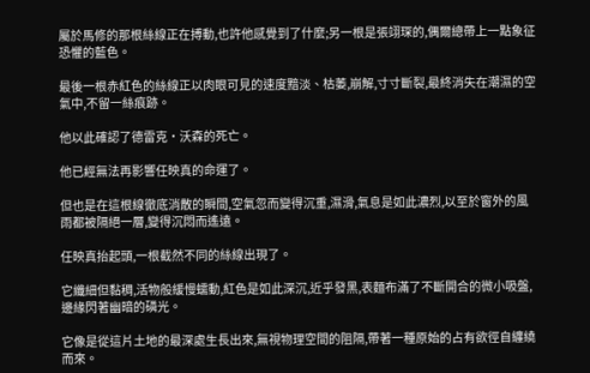屬於馬修的那根絲線正在搏動,也許他感覺到了什麼;另一根是張翊琛的,偶爾總帶上一點象征恐懼的藍色。

最後一根赤紅色的絲線正以肉眼可見的速度黯淡、枯萎,崩解,寸寸斷裂,最終消失在潮濕的空氣中,不留一絲痕跡。

他以此確認了德雷克·沃森的死亡。

他已經無法再影響任映真的命運了。

但也是在這根線徹底消散的瞬間,空氣忽而變得沉重,濕滑,氣息是如此濃烈,以至於窗外的風雨都被隔絕一層,變得沉悶而遙遠。

任映真抬起頭,一根截然不同的絲線出現了。

它纖細但黏稠,活物般緩慢蠕動,紅色是如此深沉,近乎發黑,表麵布滿了不斷開合的微小吸盤,邊緣閃著幽暗的磷光。

它像是從這片土地的最深處生長出來,無視物理空間的阻隔,帶著一種原始的占有欲徑自纏繞而來。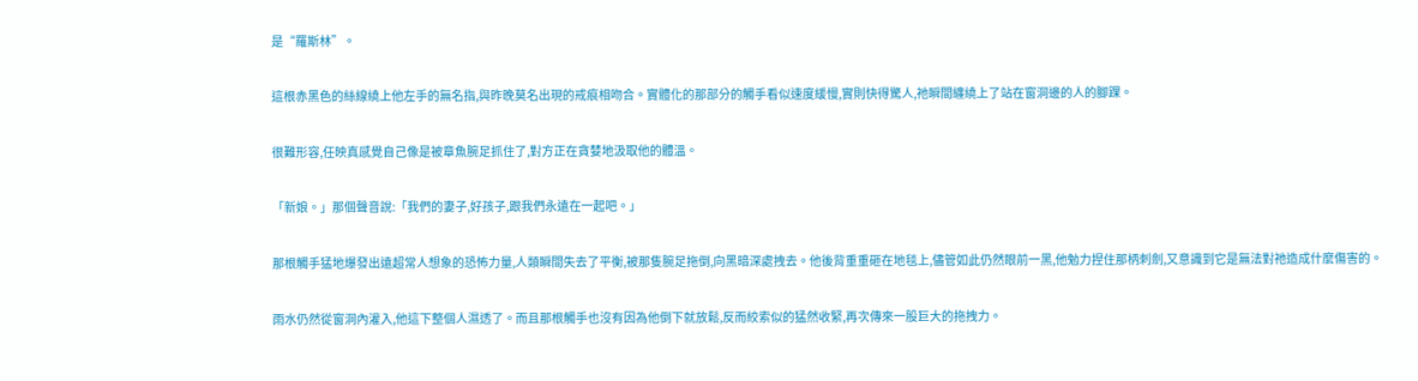是“羅斯林”。

這根赤黑色的絲線繞上他左手的無名指,與昨晚莫名出現的戒痕相吻合。實體化的那部分的觸手看似速度緩慢,實則快得驚人,祂瞬間纏繞上了站在窗洞邊的人的腳踝。

很難形容,任映真感覺自己像是被章魚腕足抓住了,對方正在貪婪地汲取他的體溫。

「新娘。」那個聲音說:「我們的妻子,好孩子,跟我們永遠在一起吧。」

那根觸手猛地爆發出遠超常人想象的恐怖力量,人類瞬間失去了平衡,被那隻腕足拖倒,向黑暗深處拽去。他後背重重砸在地毯上,儘管如此仍然眼前一黑,他勉力捏住那柄刺劍,又意識到它是無法對祂造成什麼傷害的。

雨水仍然從窗洞內灌入,他這下整個人濕透了。而且那根觸手也沒有因為他倒下就放鬆,反而絞索似的猛然收緊,再次傳來一股巨大的拖拽力。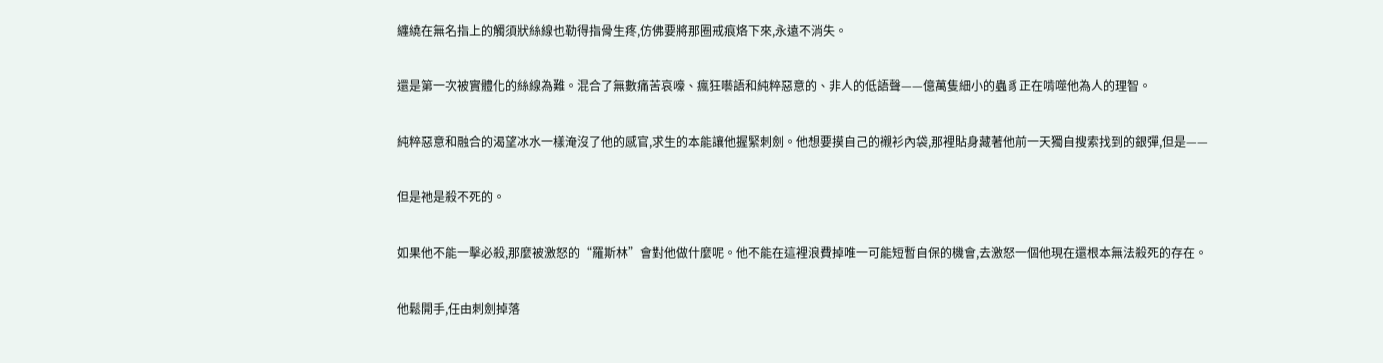纏繞在無名指上的觸須狀絲線也勒得指骨生疼,仿佛要將那圈戒痕烙下來,永遠不消失。

還是第一次被實體化的絲線為難。混合了無數痛苦哀嚎、瘋狂囈語和純粹惡意的、非人的低語聲——億萬隻細小的蟲豸正在啃噬他為人的理智。

純粹惡意和融合的渴望冰水一樣淹沒了他的感官,求生的本能讓他握緊刺劍。他想要摸自己的襯衫內袋,那裡貼身藏著他前一天獨自搜索找到的銀彈,但是——

但是祂是殺不死的。

如果他不能一擊必殺,那麼被激怒的“羅斯林”會對他做什麼呢。他不能在這裡浪費掉唯一可能短暫自保的機會,去激怒一個他現在還根本無法殺死的存在。

他鬆開手,任由刺劍掉落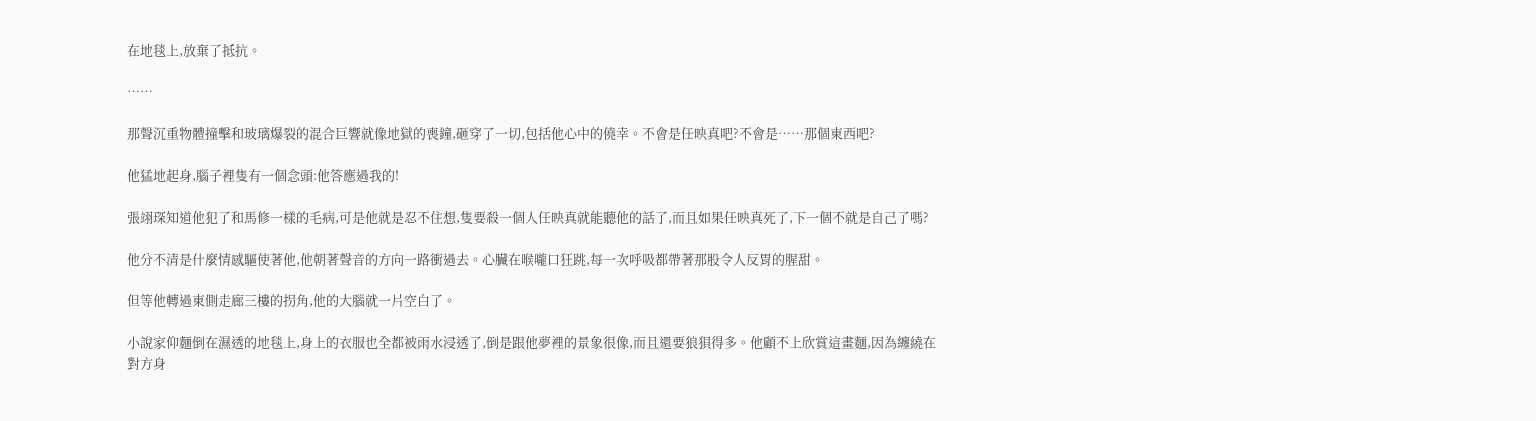在地毯上,放棄了抵抗。

……

那聲沉重物體撞擊和玻璃爆裂的混合巨響就像地獄的喪鐘,砸穿了一切,包括他心中的僥幸。不會是任映真吧?不會是……那個東西吧?

他猛地起身,腦子裡隻有一個念頭:他答應過我的!

張翊琛知道他犯了和馬修一樣的毛病,可是他就是忍不住想,隻要殺一個人任映真就能聽他的話了,而且如果任映真死了,下一個不就是自己了嗎?

他分不清是什麼情感驅使著他,他朝著聲音的方向一路衝過去。心臟在喉嚨口狂跳,每一次呼吸都帶著那股令人反胃的腥甜。

但等他轉過東側走廊三樓的拐角,他的大腦就一片空白了。

小說家仰麵倒在濕透的地毯上,身上的衣服也全都被雨水浸透了,倒是跟他夢裡的景象很像,而且還要狼狽得多。他顧不上欣賞這畫麵,因為纏繞在對方身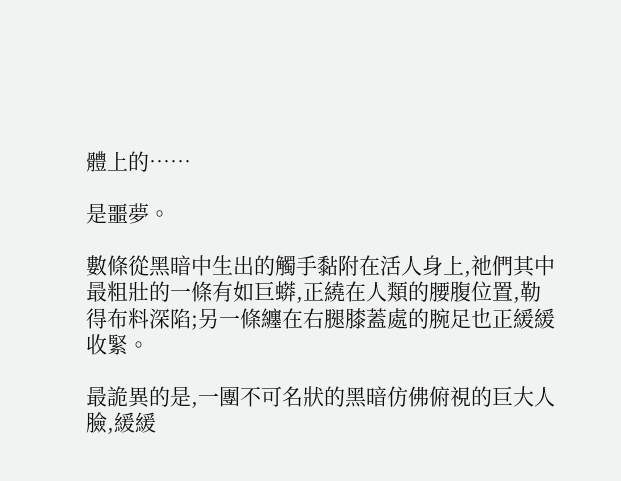體上的……

是噩夢。

數條從黑暗中生出的觸手黏附在活人身上,祂們其中最粗壯的一條有如巨蟒,正繞在人類的腰腹位置,勒得布料深陷;另一條纏在右腿膝蓋處的腕足也正緩緩收緊。

最詭異的是,一團不可名狀的黑暗仿佛俯視的巨大人臉,緩緩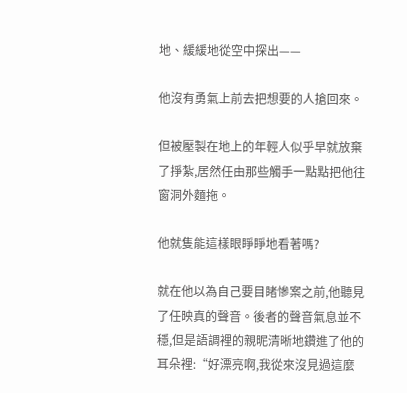地、緩緩地從空中探出——

他沒有勇氣上前去把想要的人搶回來。

但被壓製在地上的年輕人似乎早就放棄了掙紮,居然任由那些觸手一點點把他往窗洞外麵拖。

他就隻能這樣眼睜睜地看著嗎?

就在他以為自己要目睹慘案之前,他聽見了任映真的聲音。後者的聲音氣息並不穩,但是語調裡的親昵清晰地鑽進了他的耳朵裡:“好漂亮啊,我從來沒見過這麼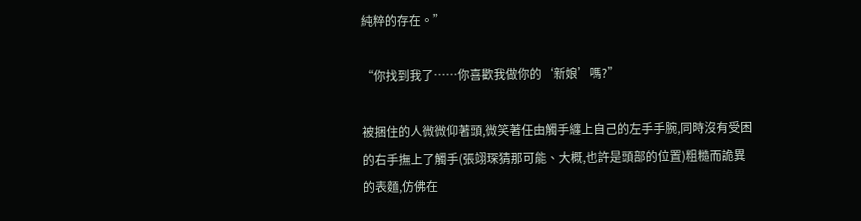純粹的存在。”

“你找到我了……你喜歡我做你的‘新娘’嗎?”

被捆住的人微微仰著頭,微笑著任由觸手纏上自己的左手手腕,同時沒有受困的右手撫上了觸手(張翊琛猜那可能、大概,也許是頭部的位置)粗糙而詭異的表麵,仿佛在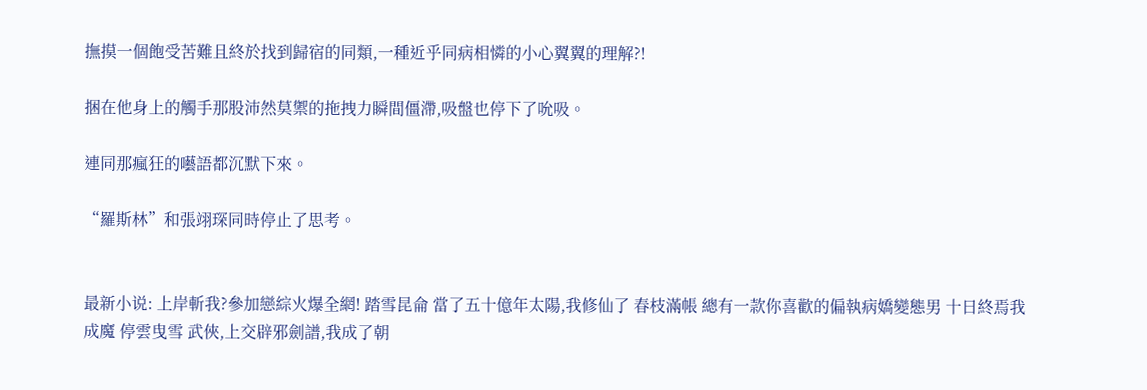撫摸一個飽受苦難且終於找到歸宿的同類,一種近乎同病相憐的小心翼翼的理解?!

捆在他身上的觸手那股沛然莫禦的拖拽力瞬間僵滯,吸盤也停下了吮吸。

連同那瘋狂的囈語都沉默下來。

“羅斯林”和張翊琛同時停止了思考。


最新小说: 上岸斬我?參加戀綜火爆全網! 踏雪昆侖 當了五十億年太陽,我修仙了 春枝滿帳 總有一款你喜歡的偏執病嬌變態男 十日終焉我成魔 停雲曳雪 武俠,上交辟邪劍譜,我成了朝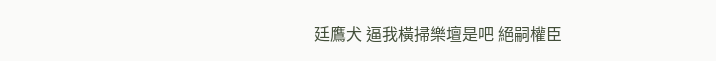廷鷹犬 逼我橫掃樂壇是吧 絕嗣權臣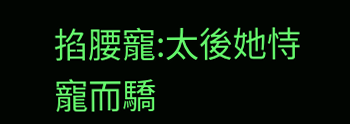掐腰寵:太後她恃寵而驕